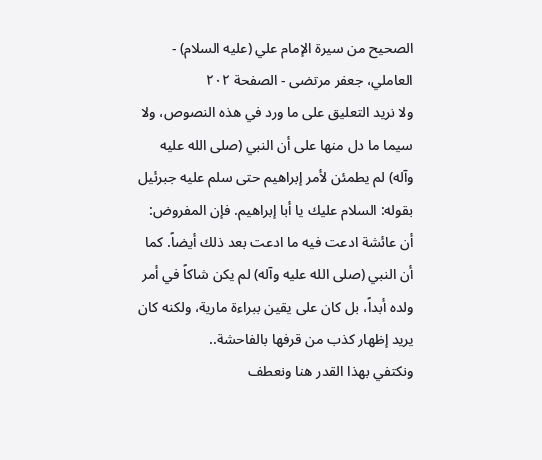الصحيح من سيرة الإمام علي (عليه السلام) - العاملي، جعفر مرتضى - الصفحة ٢٠٢
ولا نريد التعليق على ما ورد في هذه النصوص، ولا سيما ما دل منها على أن النبي (صلى الله عليه وآله) لم يطمئن لأمر إبراهيم حتى سلم عليه جبرئيل بقوله: السلام عليك يا أبا إبراهيم. فإن المفروض: أن عائشة ادعت فيه ما ادعت بعد ذلك أيضاً. كما أن النبي (صلى الله عليه وآله) لم يكن شاكاً في أمر ولده أبداً، بل كان على يقين ببراءة مارية، ولكنه كان يريد إظهار كذب من قرفها بالفاحشة..
ونكتفي بهذا القدر هنا ونعطف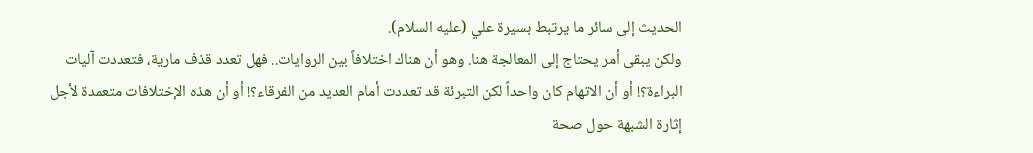الحديث إلى سائر ما يرتبط بسيرة علي (عليه السلام).
ولكن يبقى أمر يحتاج إلى المعالجة هنا. وهو أن هناك اختلافاً بين الروايات.. فهل تعدد قذف مارية، فتعددت آليات البراءة؟! أو أن الاتهام كان واحداً لكن التبرئة قد تعددت أمام العديد من الفرقاء؟! أو أن هذه الإختلافات متعمدة لأجل إثارة الشبهة حول صحة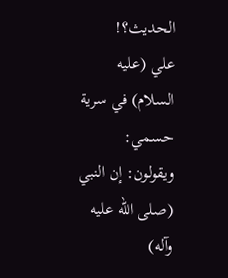الحديث؟!
علي (عليه السلام) في سرية حسمي:
ويقولون: إن النبي (صلى الله عليه وآله)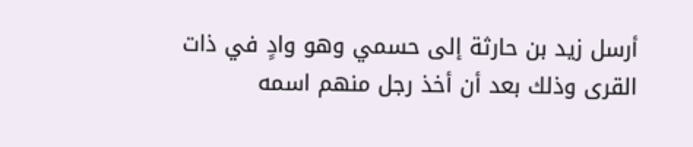أرسل زيد بن حارثة إلى حسمي وهو وادٍ في ذات القرى وذلك بعد أن أخذ رجل منهم اسمه